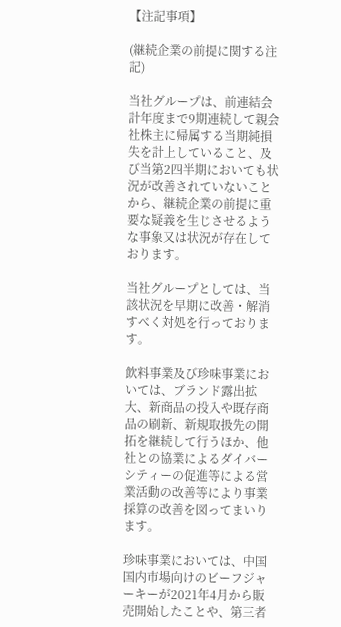【注記事項】

(継続企業の前提に関する注記)

当社グループは、前連結会計年度まで9期連続して親会社株主に帰属する当期純損失を計上していること、及び当第2四半期においても状況が改善されていないことから、継続企業の前提に重要な疑義を生じさせるような事象又は状況が存在しております。

当社グループとしては、当該状況を早期に改善・解消すべく対処を行っております。

飲料事業及び珍味事業においては、ブランド露出拡大、新商品の投入や既存商品の刷新、新規取扱先の開拓を継続して行うほか、他社との協業によるダイバーシティーの促進等による営業活動の改善等により事業採算の改善を図ってまいります。

珍味事業においては、中国国内市場向けのビーフジャーキーが2021年4月から販売開始したことや、第三者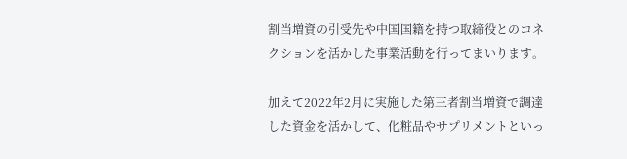割当増資の引受先や中国国籍を持つ取締役とのコネクションを活かした事業活動を行ってまいります。

加えて2022年2月に実施した第三者割当増資で調達した資金を活かして、化粧品やサプリメントといっ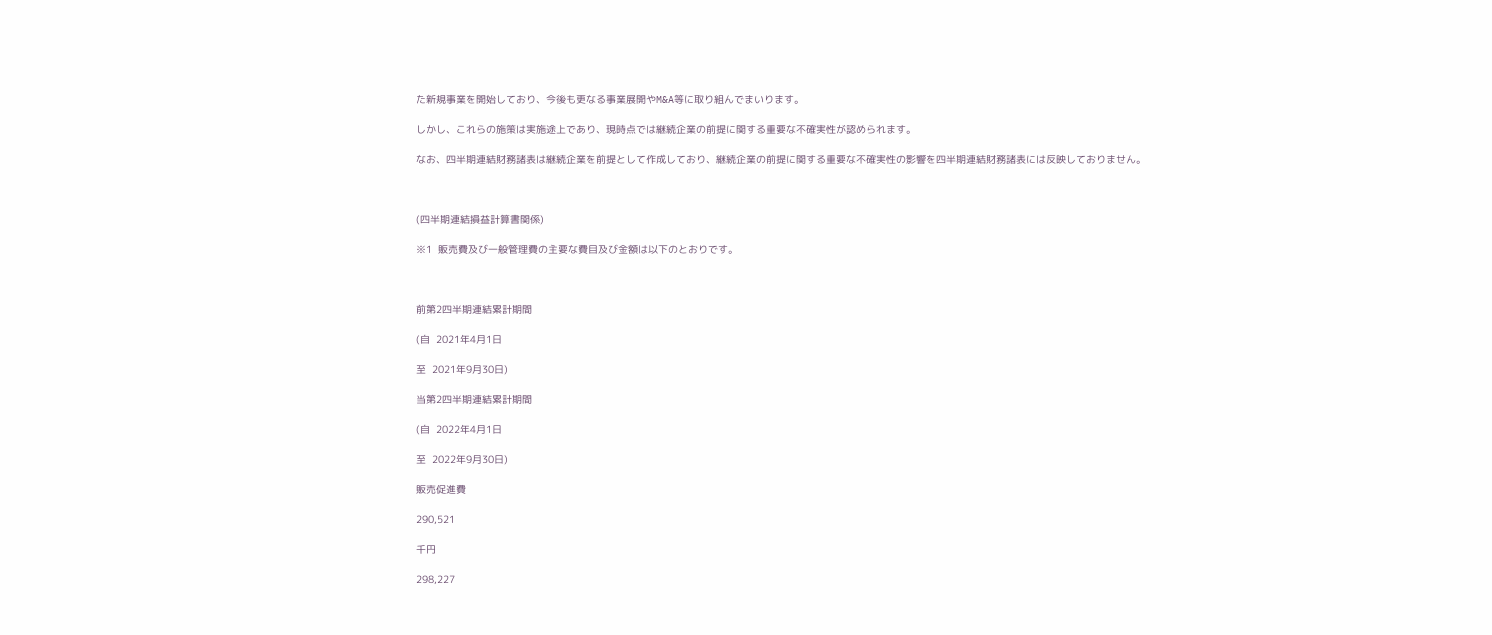た新規事業を開始しており、今後も更なる事業展開やM&A等に取り組んでまいります。

しかし、これらの施策は実施途上であり、現時点では継続企業の前提に関する重要な不確実性が認められます。

なお、四半期連結財務諸表は継続企業を前提として作成しており、継続企業の前提に関する重要な不確実性の影響を四半期連結財務諸表には反映しておりません。



(四半期連結損益計算書関係)

※1  販売費及び一般管理費の主要な費目及び金額は以下のとおりです。



前第2四半期連結累計期間

(自  2021年4月1日

至  2021年9月30日)

当第2四半期連結累計期間

(自  2022年4月1日

至  2022年9月30日)

販売促進費

290,521

千円

298,227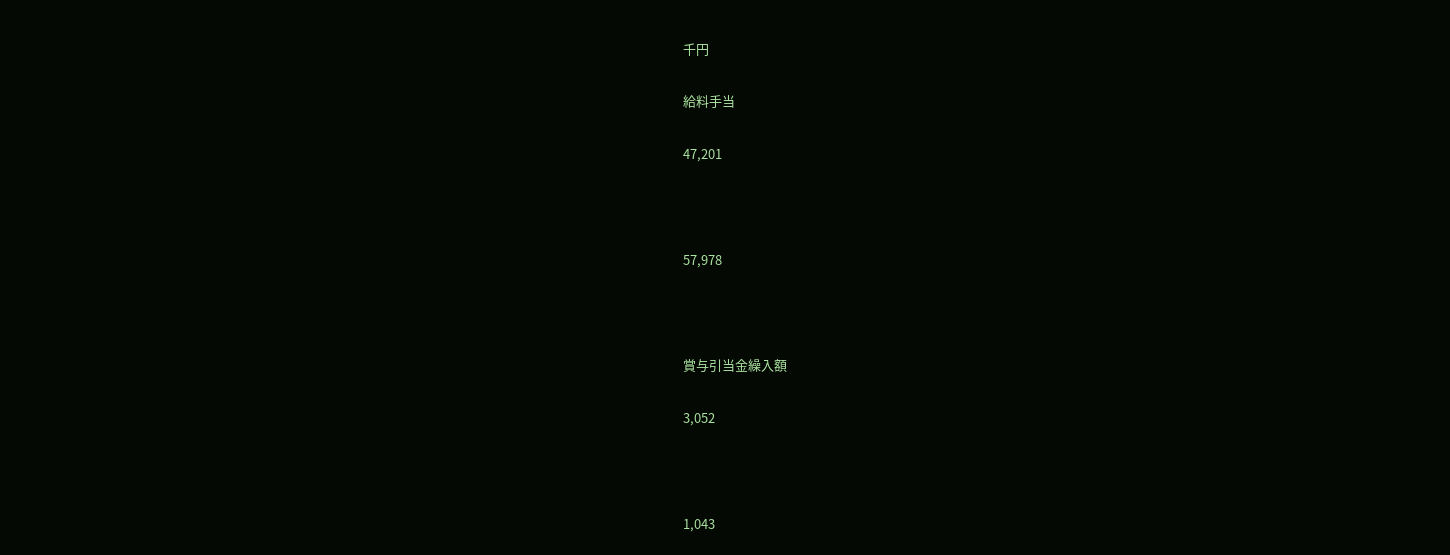千円

給料手当

47,201



57,978



賞与引当金繰入額

3,052



1,043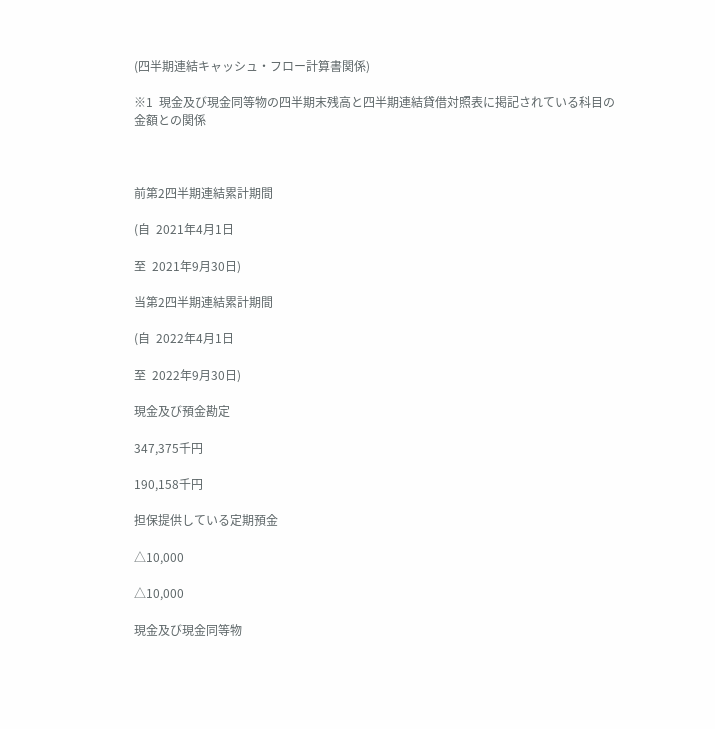(四半期連結キャッシュ・フロー計算書関係)

※1  現金及び現金同等物の四半期末残高と四半期連結貸借対照表に掲記されている科目の金額との関係



前第2四半期連結累計期間

(自  2021年4月1日

至  2021年9月30日)

当第2四半期連結累計期間

(自  2022年4月1日

至  2022年9月30日)

現金及び預金勘定

347,375千円

190,158千円

担保提供している定期預金

△10,000

△10,000

現金及び現金同等物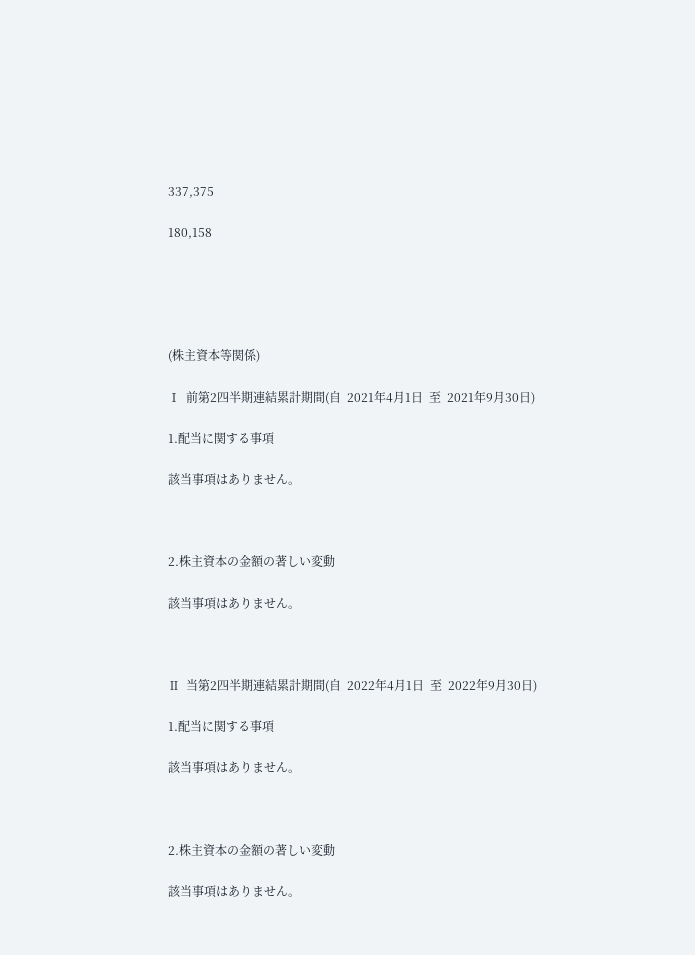337,375

180,158





(株主資本等関係)

Ⅰ  前第2四半期連結累計期間(自  2021年4月1日  至  2021年9月30日)

1.配当に関する事項

該当事項はありません。



2.株主資本の金額の著しい変動

該当事項はありません。



Ⅱ  当第2四半期連結累計期間(自  2022年4月1日  至  2022年9月30日)

1.配当に関する事項

該当事項はありません。



2.株主資本の金額の著しい変動

該当事項はありません。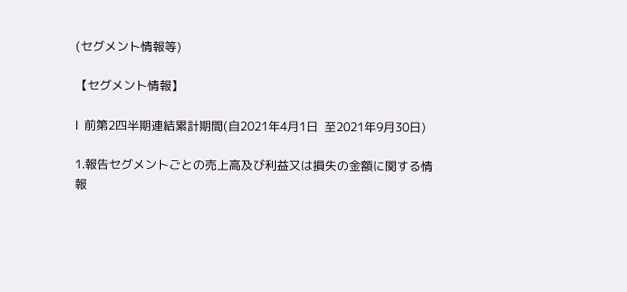(セグメント情報等)

【セグメント情報】

Ⅰ  前第2四半期連結累計期間(自2021年4月1日  至2021年9月30日)

1.報告セグメントごとの売上高及び利益又は損失の金額に関する情報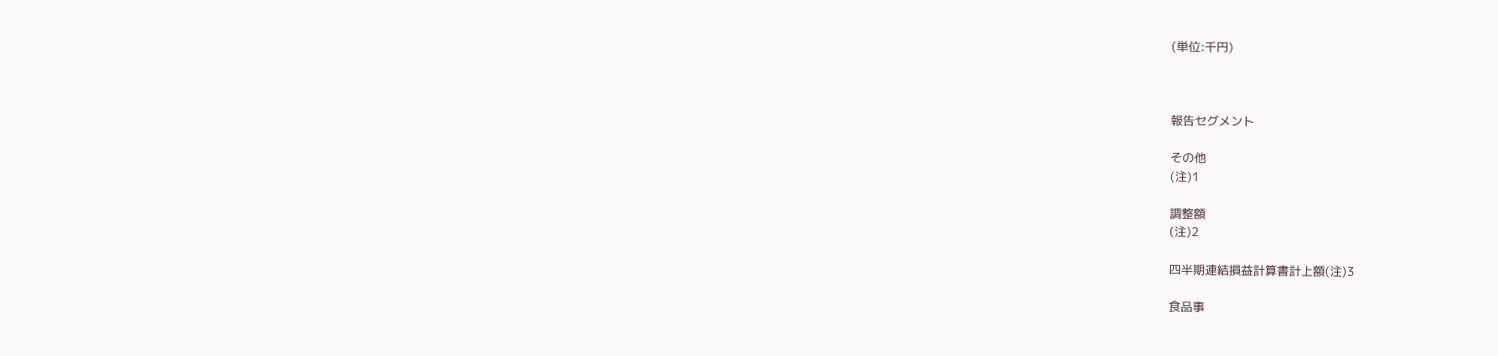(単位:千円)



報告セグメント

その他
(注)1

調整額
(注)2

四半期連結損益計算書計上額(注)3

食品事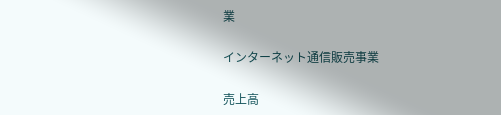業

インターネット通信販売事業

売上高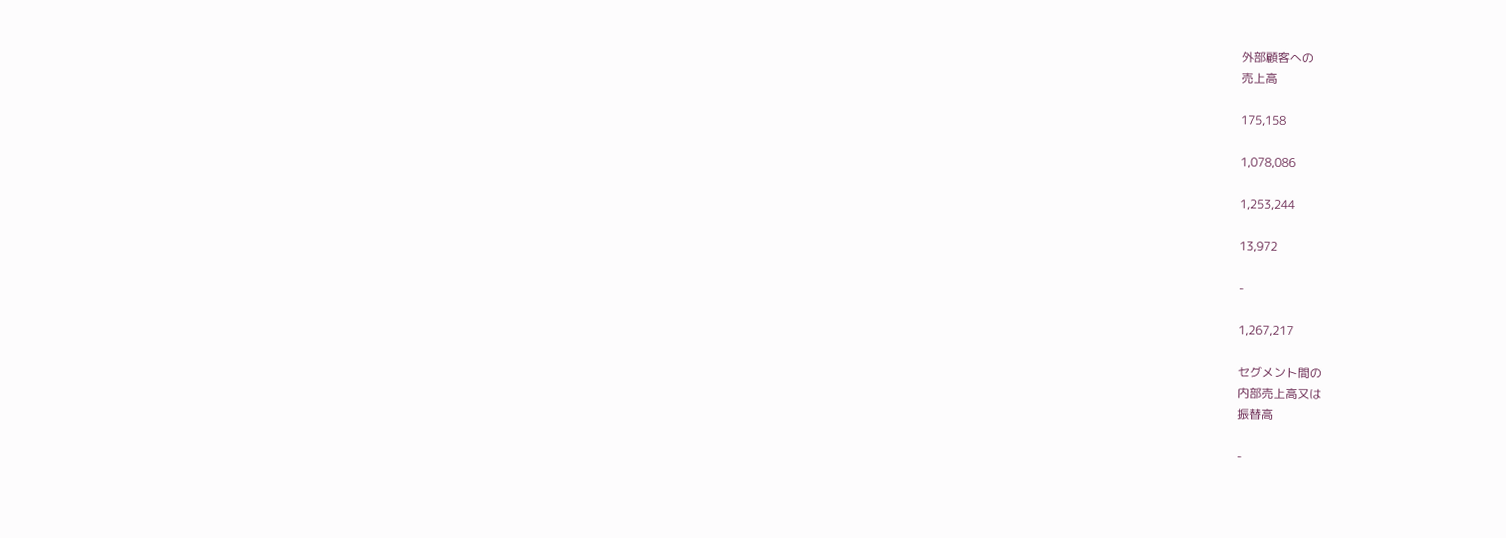外部顧客への
売上高

175,158

1,078,086

1,253,244

13,972

-

1,267,217

セグメント間の
内部売上高又は
振替高

-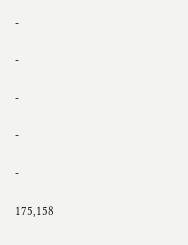-

-

-

-

-

175,158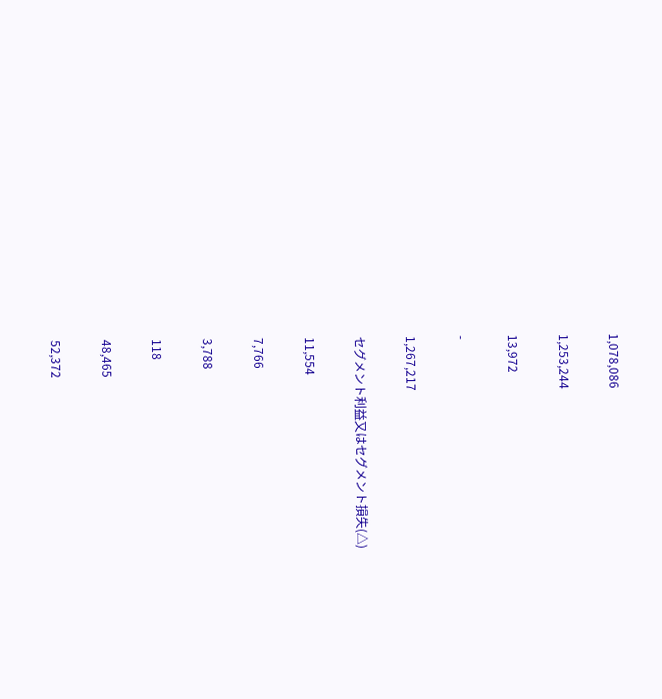1,078,086

1,253,244

13,972

-

1,267,217

セグメント利益又はセグメント損失(△)

11,554

7,766

3,788

118

48,465

52,372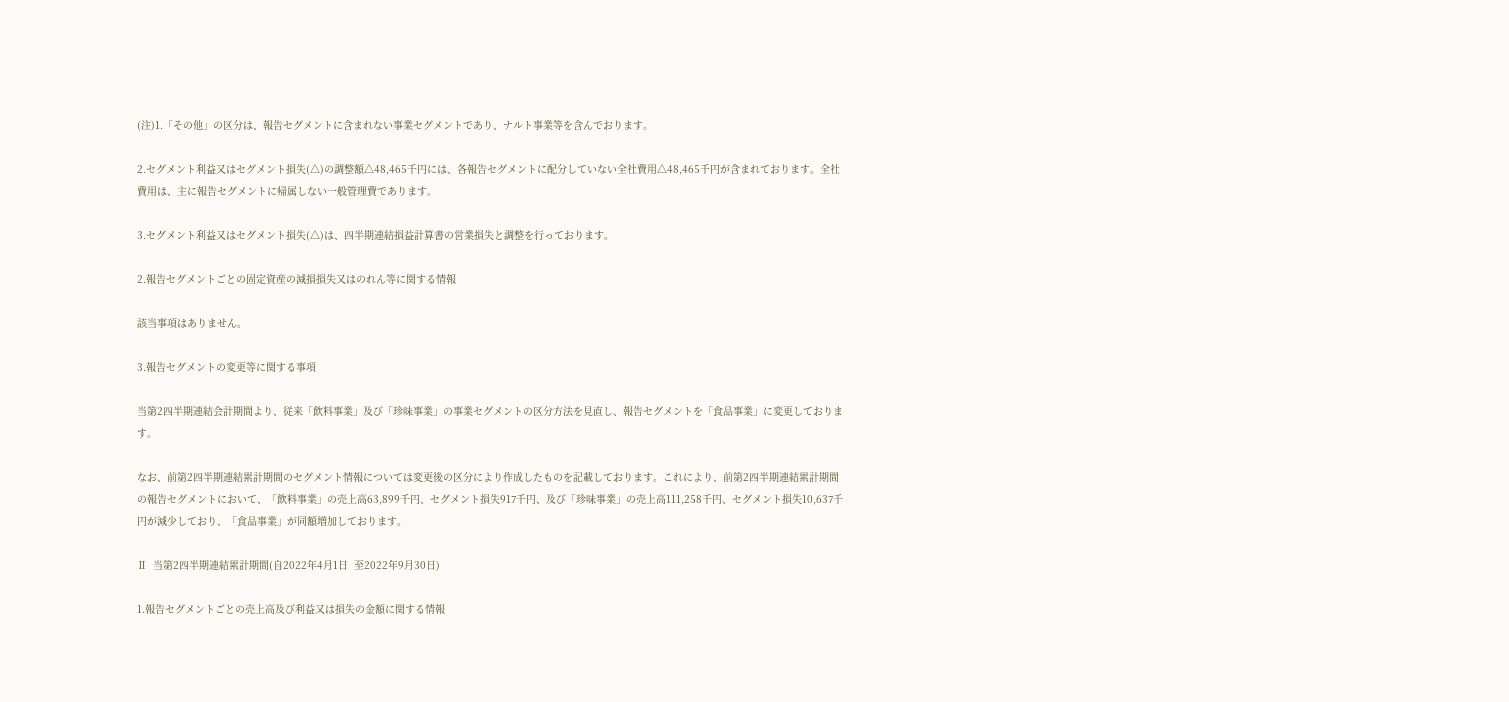(注)1.「その他」の区分は、報告セグメントに含まれない事業セグメントであり、ナルト事業等を含んでおります。

2.セグメント利益又はセグメント損失(△)の調整額△48,465千円には、各報告セグメントに配分していない全社費用△48,465千円が含まれております。全社費用は、主に報告セグメントに帰属しない一般管理費であります。

3.セグメント利益又はセグメント損失(△)は、四半期連結損益計算書の営業損失と調整を行っております。

2.報告セグメントごとの固定資産の減損損失又はのれん等に関する情報

該当事項はありません。

3.報告セグメントの変更等に関する事項

当第2四半期連結会計期間より、従来「飲料事業」及び「珍味事業」の事業セグメントの区分方法を見直し、報告セグメントを「食品事業」に変更しております。

なお、前第2四半期連結累計期間のセグメント情報については変更後の区分により作成したものを記載しております。これにより、前第2四半期連結累計期間の報告セグメントにおいて、「飲料事業」の売上高63,899千円、セグメント損失917千円、及び「珍味事業」の売上高111,258千円、セグメント損失10,637千円が減少しており、「食品事業」が同額増加しております。

Ⅱ  当第2四半期連結累計期間(自2022年4月1日  至2022年9月30日)

1.報告セグメントごとの売上高及び利益又は損失の金額に関する情報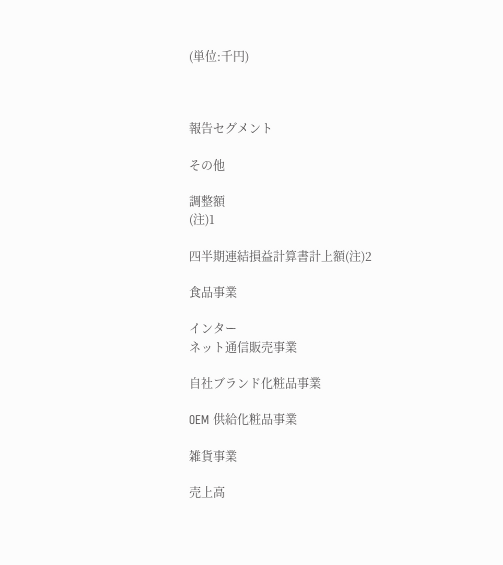(単位:千円)



報告セグメント

その他

調整額
(注)1

四半期連結損益計算書計上額(注)2

食品事業

インター
ネット通信販売事業

自社ブランド化粧品事業

OEM 供給化粧品事業

雑貨事業

売上高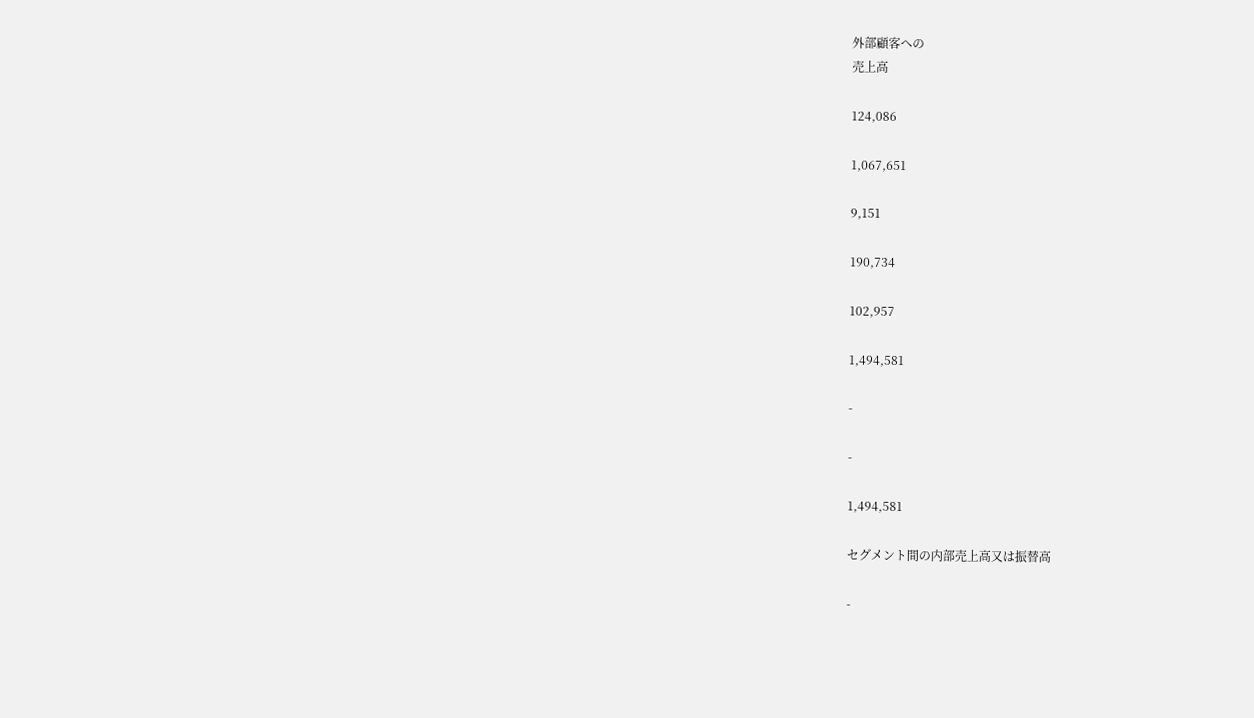外部顧客への
売上高

124,086

1,067,651

9,151

190,734

102,957

1,494,581

-

-

1,494,581

セグメント間の内部売上高又は振替高

-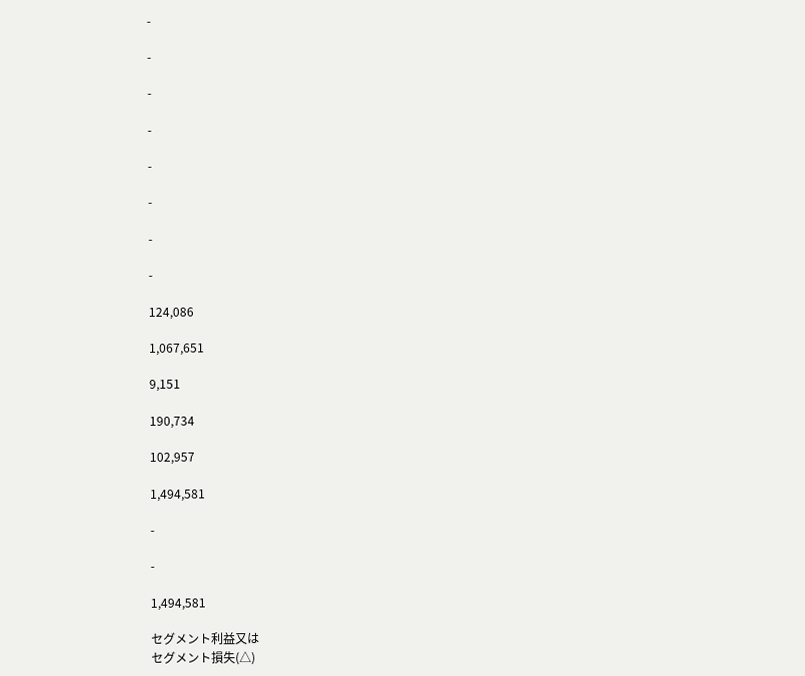-

-

-

-

-

-

-

-

124,086

1,067,651

9,151

190,734

102,957

1,494,581

-

-

1,494,581

セグメント利益又は
セグメント損失(△)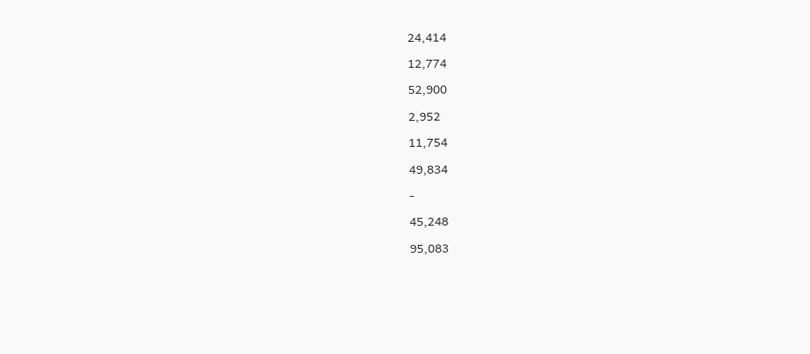24,414

12,774

52,900

2,952

11,754

49,834

-

45,248

95,083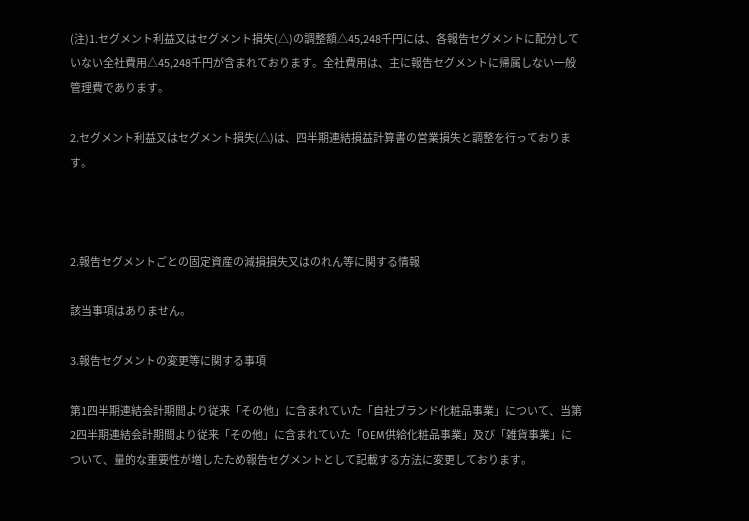(注)1.セグメント利益又はセグメント損失(△)の調整額△45,248千円には、各報告セグメントに配分していない全社費用△45,248千円が含まれております。全社費用は、主に報告セグメントに帰属しない一般管理費であります。

2.セグメント利益又はセグメント損失(△)は、四半期連結損益計算書の営業損失と調整を行っております。



2.報告セグメントごとの固定資産の減損損失又はのれん等に関する情報

該当事項はありません。

3.報告セグメントの変更等に関する事項

第1四半期連結会計期間より従来「その他」に含まれていた「自社ブランド化粧品事業」について、当第2四半期連結会計期間より従来「その他」に含まれていた「OEM供給化粧品事業」及び「雑貨事業」について、量的な重要性が増したため報告セグメントとして記載する方法に変更しております。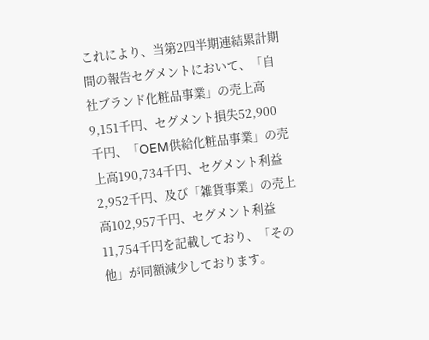これにより、当第2四半期連結累計期間の報告セグメントにおいて、「自社ブランド化粧品事業」の売上高9,151千円、セグメント損失52,900千円、「OEM供給化粧品事業」の売上高190,734千円、セグメント利益2,952千円、及び「雑貨事業」の売上高102,957千円、セグメント利益11,754千円を記載しており、「その他」が同額減少しております。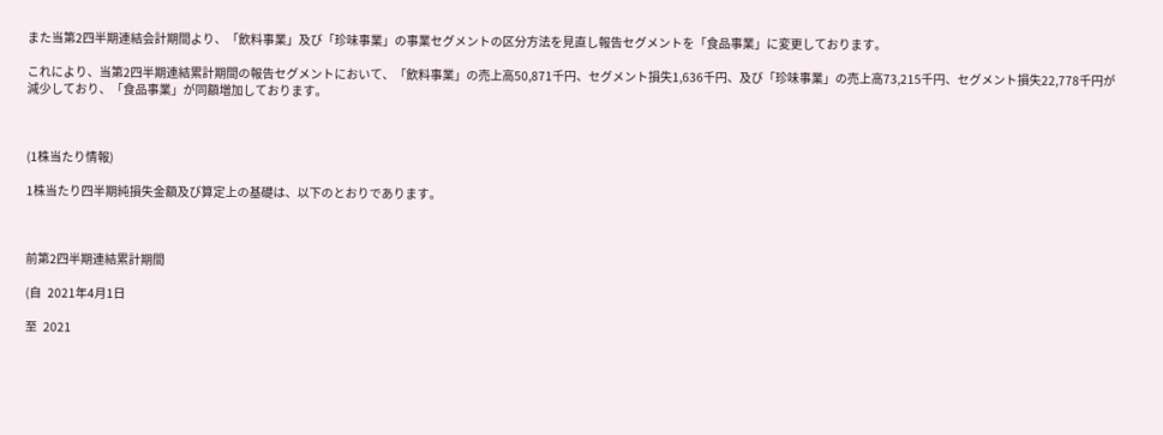また当第2四半期連結会計期間より、「飲料事業」及び「珍味事業」の事業セグメントの区分方法を見直し報告セグメントを「食品事業」に変更しております。

これにより、当第2四半期連結累計期間の報告セグメントにおいて、「飲料事業」の売上高50,871千円、セグメント損失1,636千円、及び「珍味事業」の売上高73,215千円、セグメント損失22,778千円が減少しており、「食品事業」が同額増加しております。



(1株当たり情報)

1株当たり四半期純損失金額及び算定上の基礎は、以下のとおりであります。



前第2四半期連結累計期間

(自  2021年4月1日

至  2021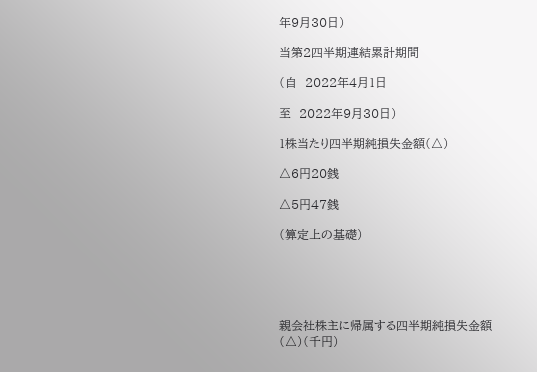年9月30日)

当第2四半期連結累計期間

(自  2022年4月1日

至  2022年9月30日)

1株当たり四半期純損失金額(△)

△6円20銭

△5円47銭

(算定上の基礎)





親会社株主に帰属する四半期純損失金額(△)(千円)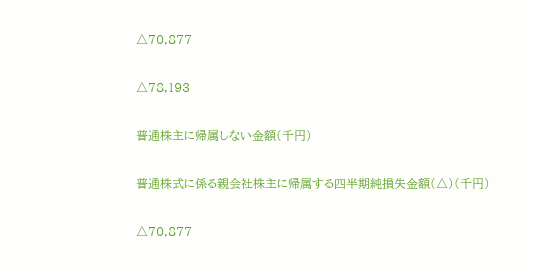△70,877

△78,193

普通株主に帰属しない金額(千円)

普通株式に係る親会社株主に帰属する四半期純損失金額(△)(千円)

△70,877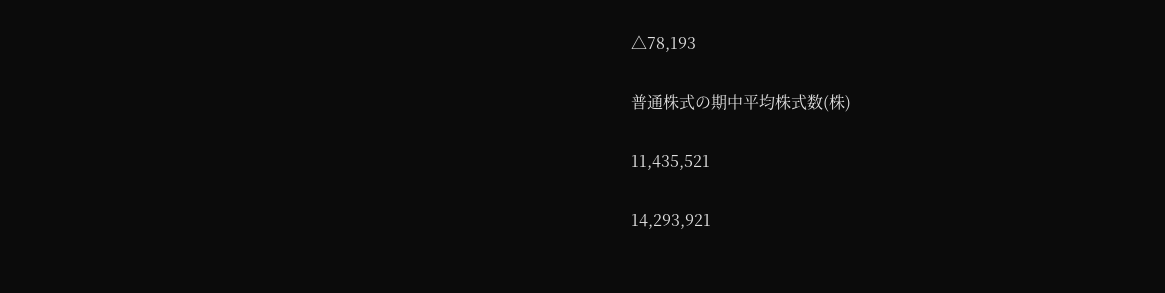△78,193

普通株式の期中平均株式数(株)

11,435,521

14,293,921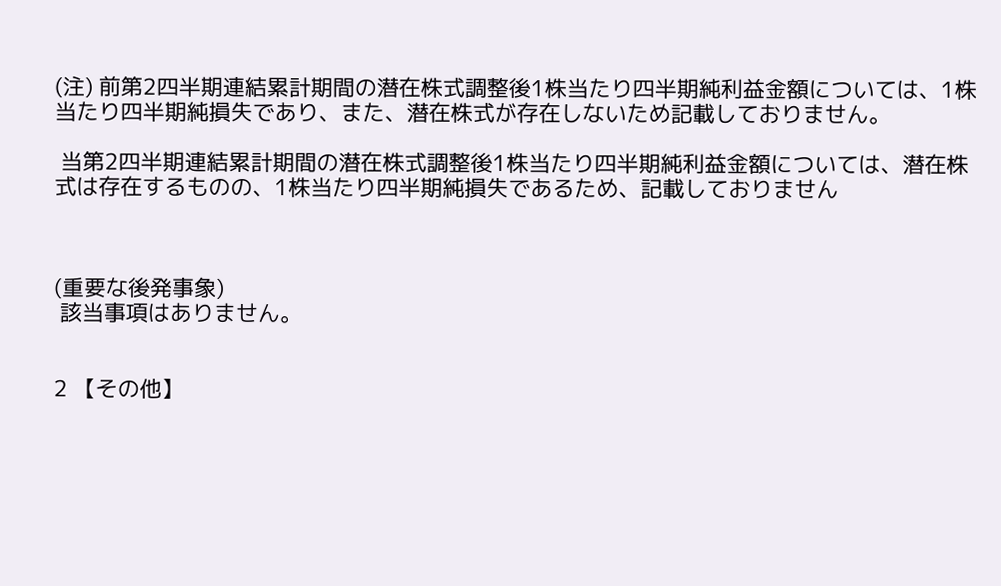(注) 前第2四半期連結累計期間の潜在株式調整後1株当たり四半期純利益金額については、1株当たり四半期純損失であり、また、潜在株式が存在しないため記載しておりません。

 当第2四半期連結累計期間の潜在株式調整後1株当たり四半期純利益金額については、潜在株式は存在するものの、1株当たり四半期純損失であるため、記載しておりません



(重要な後発事象)
 該当事項はありません。


2 【その他】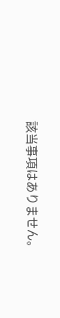該当事項はありません。